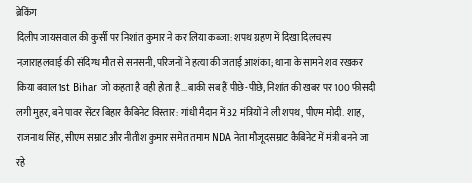ब्रेकिंग
दिलीप जायसवाल की कुर्सी पर निशांत कुमार ने कर लिया कब्जा: शपथ ग्रहण में दिखा दिलचस्प नज़ाराहलवाई की संदिग्ध मौत से सनसनी, परिजनों ने हत्या की जताई आशंका; थाना के सामने शव रखकर किया बवाल1st Bihar जो कहता है वही होता है...बाकी सब हैं पीछे-पीछे, निशांत की खबर पर 100 फीसदी लगी मुहर, बने पावर सेंटर बिहार कैबिनेट विस्तार: गांधी मैदान में 32 मंत्रियों ने ली शपथ, पीएम मोदी. शाह, राजनाथ सिंह, सीएम सम्राट और नीतीश कुमार समेत तमाम NDA नेता मौजूदसम्राट कैबिनेट में मंत्री बनने जा रहे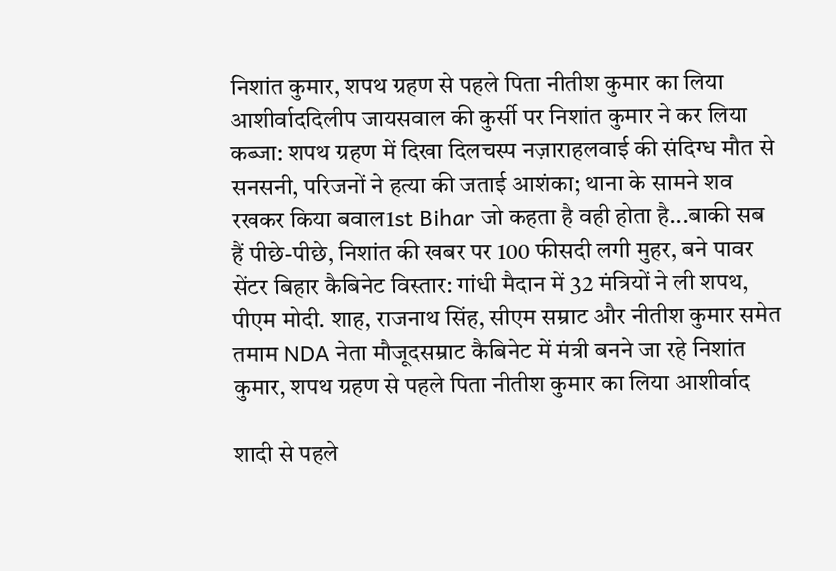निशांत कुमार, शपथ ग्रहण से पहले पिता नीतीश कुमार का लिया आशीर्वाददिलीप जायसवाल की कुर्सी पर निशांत कुमार ने कर लिया कब्जा: शपथ ग्रहण में दिखा दिलचस्प नज़ाराहलवाई की संदिग्ध मौत से सनसनी, परिजनों ने हत्या की जताई आशंका; थाना के सामने शव रखकर किया बवाल1st Bihar जो कहता है वही होता है...बाकी सब हैं पीछे-पीछे, निशांत की खबर पर 100 फीसदी लगी मुहर, बने पावर सेंटर बिहार कैबिनेट विस्तार: गांधी मैदान में 32 मंत्रियों ने ली शपथ, पीएम मोदी. शाह, राजनाथ सिंह, सीएम सम्राट और नीतीश कुमार समेत तमाम NDA नेता मौजूदसम्राट कैबिनेट में मंत्री बनने जा रहे निशांत कुमार, शपथ ग्रहण से पहले पिता नीतीश कुमार का लिया आशीर्वाद

शादी से पहले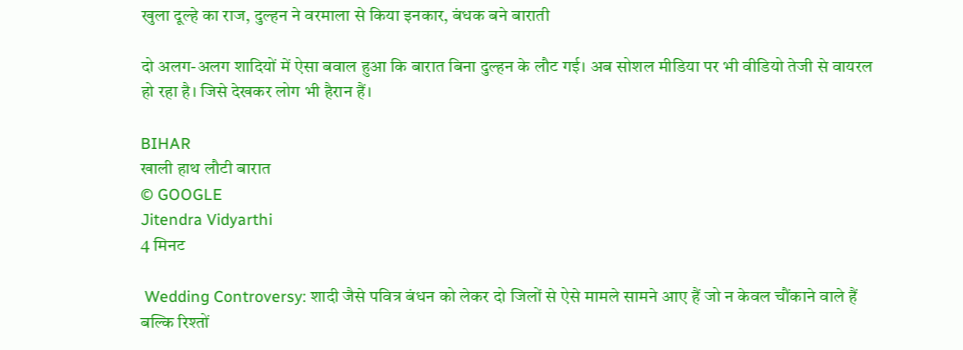खुला दूल्हे का राज, दुल्हन ने वरमाला से किया इनकार, बंधक बने बाराती

दो अलग-अलग शादियों में ऐसा बवाल हुआ कि बारात बिना दुल्हन के लौट गई। अब सोशल मीडिया पर भी वीडियो तेजी से वायरल हो रहा है। जिसे देखकर लोग भी हैरान हैं।

BIHAR
खाली हाथ लौटी बारात
© GOOGLE
Jitendra Vidyarthi
4 मिनट

 Wedding Controversy: शादी जैसे पवित्र बंधन को लेकर दो जिलों से ऐसे मामले सामने आए हैं जो न केवल चौंकाने वाले हैं बल्कि रिश्तों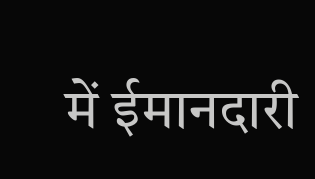में ईमानदारी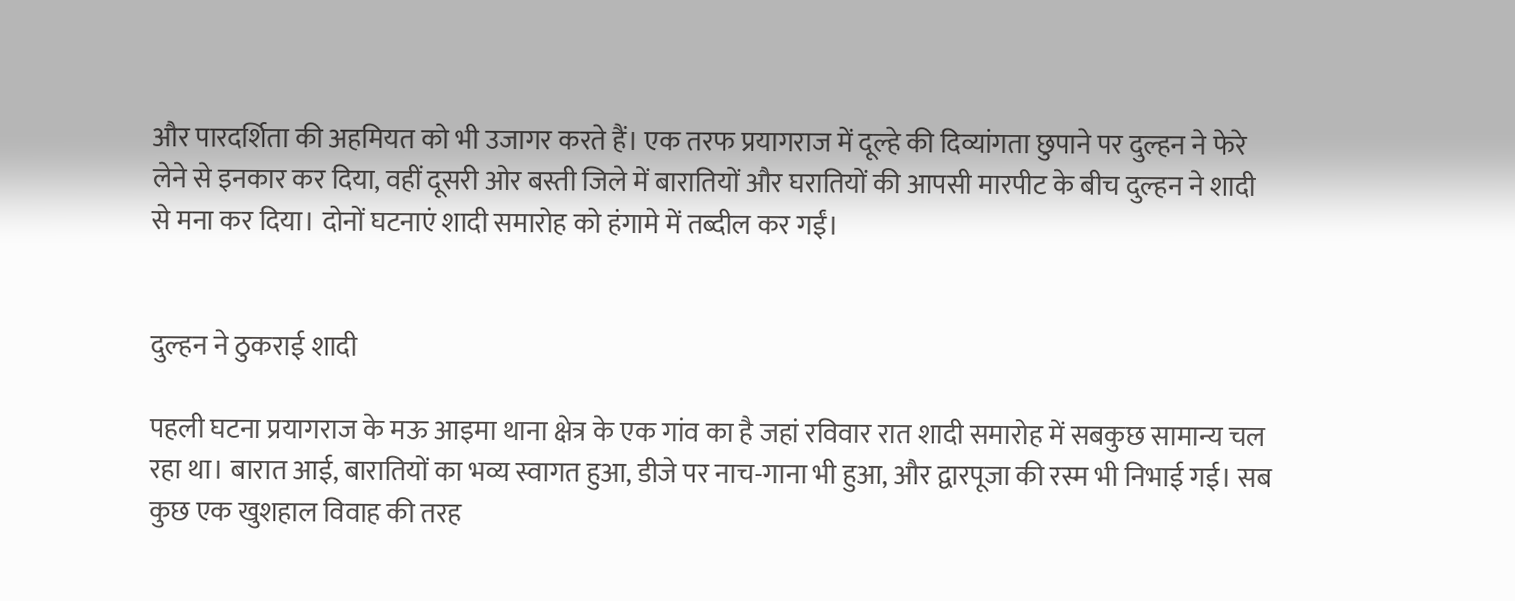और पारदर्शिता की अहमियत को भी उजागर करते हैं। एक तरफ प्रयागराज में दूल्हे की दिव्यांगता छुपाने पर दुल्हन ने फेरे लेने से इनकार कर दिया, वहीं दूसरी ओर बस्ती जिले में बारातियों और घरातियों की आपसी मारपीट के बीच दुल्हन ने शादी से मना कर दिया। दोनों घटनाएं शादी समारोह को हंगामे में तब्दील कर गईं।


दुल्हन ने ठुकराई शादी

पहली घटना प्रयागराज के मऊ आइमा थाना क्षेत्र के एक गांव का है जहां रविवार रात शादी समारोह में सबकुछ सामान्य चल रहा था। बारात आई, बारातियों का भव्य स्वागत हुआ, डीजे पर नाच-गाना भी हुआ, और द्वारपूजा की रस्म भी निभाई गई। सब कुछ एक खुशहाल विवाह की तरह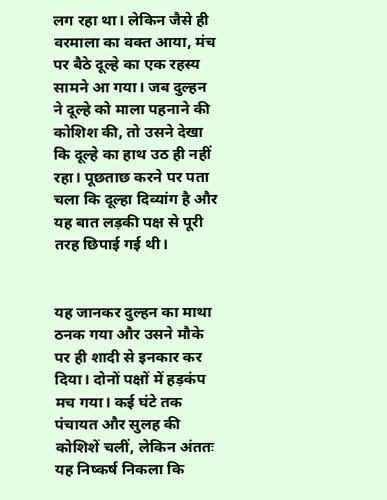लग रहा था। लेकिन जैसे ही वरमाला का वक्त आया, मंच पर बैठे दूल्हे का एक रहस्य सामने आ गया। जब दुल्हन ने दूल्हे को माला पहनाने की कोशिश की, तो उसने देखा कि दूल्हे का हाथ उठ ही नहीं रहा। पूछताछ करने पर पता चला कि दूल्हा दिव्यांग है और यह बात लड़की पक्ष से पूरी तरह छिपाई गई थी।


यह जानकर दुल्हन का माथा ठनक गया और उसने मौके पर ही शादी से इनकार कर दिया। दोनों पक्षों में हड़कंप मच गया। कई घंटे तक पंचायत और सुलह की कोशिशें चलीं, लेकिन अंततः यह निष्कर्ष निकला कि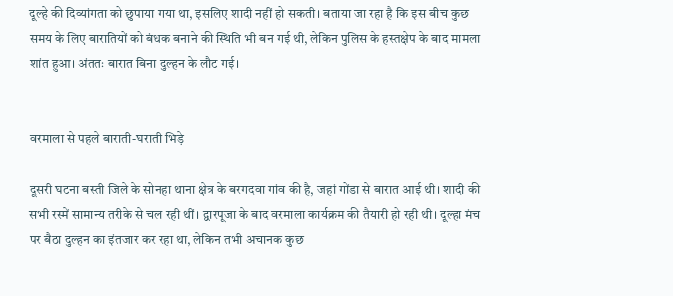दूल्हे की दिव्यांगता को छुपाया गया था, इसलिए शादी नहीं हो सकती। बताया जा रहा है कि इस बीच कुछ समय के लिए बारातियों को बंधक बनाने की स्थिति भी बन गई थी, लेकिन पुलिस के हस्तक्षेप के बाद मामला शांत हुआ। अंततः बारात बिना दुल्हन के लौट गई।


वरमाला से पहले बाराती-घराती भिड़े

दूसरी घटना बस्ती जिले के सोनहा थाना क्षेत्र के बरगदवा गांव की है, जहां गोंडा से बारात आई थी। शादी की सभी रस्में सामान्य तरीके से चल रही थीं। द्वारपूजा के बाद वरमाला कार्यक्रम की तैयारी हो रही थी। दूल्हा मंच पर बैठा दुल्हन का इंतजार कर रहा था, लेकिन तभी अचानक कुछ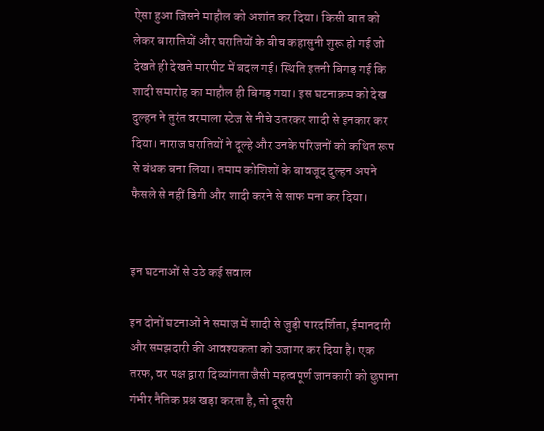ऐसा हुआ जिसने माहौल को अशांत कर दिया। किसी बात को लेकर बारातियों और घरातियों के बीच कहासुनी शुरू हो गई जो देखते ही देखते मारपीट में बदल गई। स्थिति इतनी बिगड़ गई कि शादी समारोह का माहौल ही बिगड़ गया। इस घटनाक्रम को देख दुल्हन ने तुरंत वरमाला स्टेज से नीचे उतरकर शादी से इनकार कर दिया। नाराज घरातियों ने दूल्हे और उनके परिजनों को कथित रूप से बंधक बना लिया। तमाम कोशिशों के बावजूद दुल्हन अपने फैसले से नहीं डिगी और शादी करने से साफ मना कर दिया।


इन घटनाओं से उठे कई सवाल

इन दोनों घटनाओं ने समाज में शादी से जुड़ी पारदर्शिता, ईमानदारी और समझदारी की आवश्यकता को उजागर कर दिया है। एक तरफ, वर पक्ष द्वारा दिव्यांगता जैसी महत्वपूर्ण जानकारी को छुपाना गंभीर नैतिक प्रश्न खड़ा करता है, तो दूसरी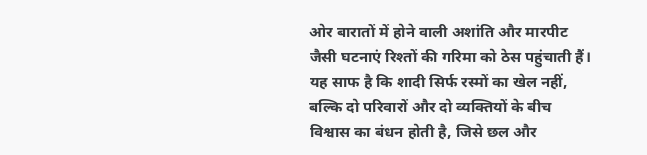ओर बारातों में होने वाली अशांति और मारपीट जैसी घटनाएं रिश्तों की गरिमा को ठेस पहुंचाती हैं। यह साफ है कि शादी सिर्फ रस्मों का खेल नहीं, बल्कि दो परिवारों और दो व्यक्तियों के बीच विश्वास का बंधन होती है, जिसे छल और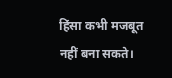हिंसा कभी मजबूत नहीं बना सकते।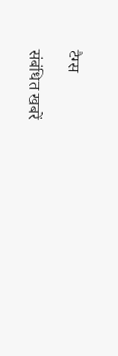टैग्स

संबंधित खबरें